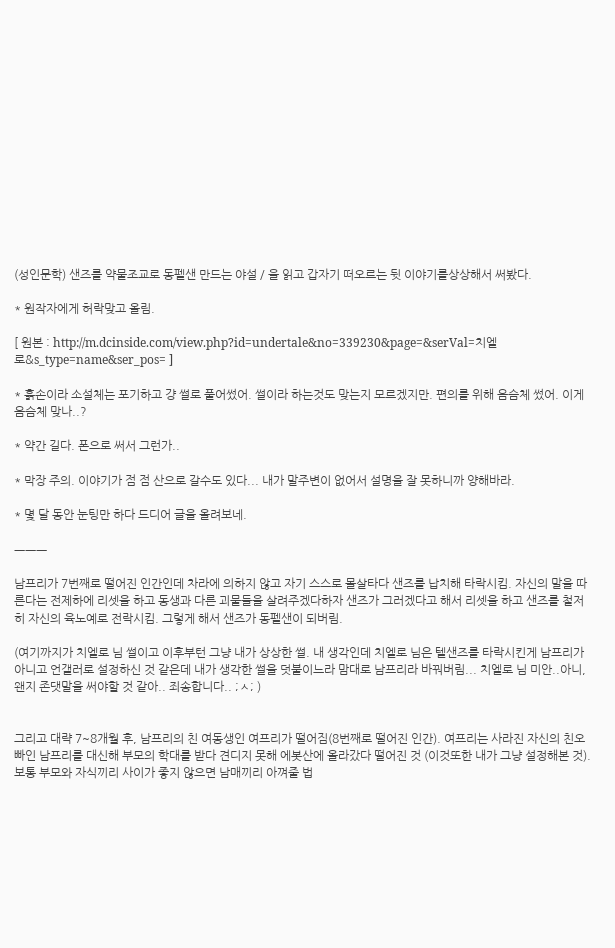(성인문학) 샌즈를 약물조교로 동펠샌 만드는 야설 / 을 읽고 갑자기 떠오르는 뒷 이야기를상상해서 써봤다.

* 원작자에게 허락맞고 올림.

[ 원본 : http://m.dcinside.com/view.php?id=undertale&no=339230&page=&serVal=치엘로&s_type=name&ser_pos= ]

* 흙손이라 소설체는 포기하고 걍 썰로 풀어썼어. 썰이라 하는것도 맞는지 모르겠지만. 편의를 위해 음슴체 썼어. 이게 음슴체 맞나..?

* 약간 길다. 폰으로 써서 그런가..

* 막장 주의. 이야기가 점 점 산으로 갈수도 있다... 내가 말주변이 없어서 설명을 잘 못하니까 양해바라.

* 몇 달 동안 눈팅만 하다 드디어 글을 올려보네.

ㅡㅡㅡ

남프리가 7번째로 떨어진 인간인데 차라에 의하지 않고 자기 스스로 몰살타다 샌즈를 납치해 타락시킴. 자신의 말을 따른다는 전제하에 리셋을 하고 동생과 다른 괴물들을 살려주겠다하자 샌즈가 그러겠다고 해서 리셋을 하고 샌즈를 철저히 자신의 육노예로 전락시킴. 그렇게 해서 샌즈가 동펠샌이 되버림.

(여기까지가 치엘로 님 썰이고 이후부턴 그냥 내가 상상한 썰. 내 생각인데 치엘로 님은 텔샌즈를 타락시킨게 남프리가 아니고 언갤러로 설정하신 것 같은데 내가 생각한 썰을 덧붙이느라 맘대로 남프리라 바꿔버림... 치엘로 님 미안..아니, 왠지 존댓말을 써야할 것 같아.. 죄송합니다.. ;ㅅ; )


그리고 대략 7~8개월 후, 남프리의 친 여동생인 여프리가 떨어짐(8번째로 떨어진 인간). 여프리는 사라진 자신의 친오빠인 남프리를 대신해 부모의 학대를 받다 견디지 못해 에봇산에 올라갔다 떨어진 것 (이것또한 내가 그냥 설정해본 것). 보통 부모와 자식끼리 사이가 좋지 않으면 남매끼리 아껴줄 법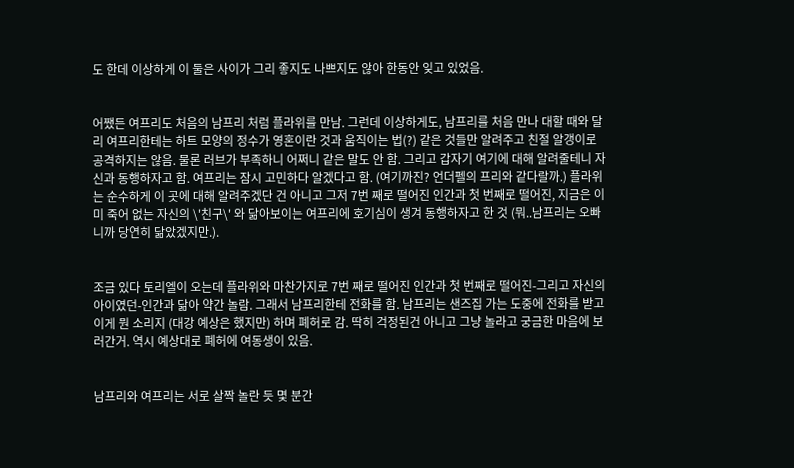도 한데 이상하게 이 둘은 사이가 그리 좋지도 나쁘지도 않아 한동안 잊고 있었음.


어쨌든 여프리도 처음의 남프리 처럼 플라위를 만남. 그런데 이상하게도, 남프리를 처음 만나 대할 때와 달리 여프리한테는 하트 모양의 정수가 영혼이란 것과 움직이는 법(?) 같은 것들만 알려주고 친절 알갱이로 공격하지는 않음. 물론 러브가 부족하니 어쩌니 같은 말도 안 함. 그리고 갑자기 여기에 대해 알려줄테니 자신과 동행하자고 함. 여프리는 잠시 고민하다 알겠다고 함. (여기까진? 언더펠의 프리와 같다랄까.) 플라위는 순수하게 이 곳에 대해 알려주겠단 건 아니고 그저 7번 째로 떨어진 인간과 첫 번째로 떨어진, 지금은 이미 죽어 없는 자신의 \'친구\' 와 닮아보이는 여프리에 호기심이 생겨 동행하자고 한 것 (뭐..남프리는 오빠니까 당연히 닮았겠지만.).


조금 있다 토리엘이 오는데 플라위와 마찬가지로 7번 째로 떨어진 인간과 첫 번째로 떨어진-그리고 자신의 아이였던-인간과 닮아 약간 놀람. 그래서 남프리한테 전화를 함. 남프리는 샌즈집 가는 도중에 전화를 받고 이게 뭔 소리지 (대강 예상은 했지만) 하며 폐허로 감. 딱히 걱정된건 아니고 그냥 놀라고 궁금한 마음에 보러간거. 역시 예상대로 폐허에 여동생이 있음.


남프리와 여프리는 서로 살짝 놀란 듯 몇 분간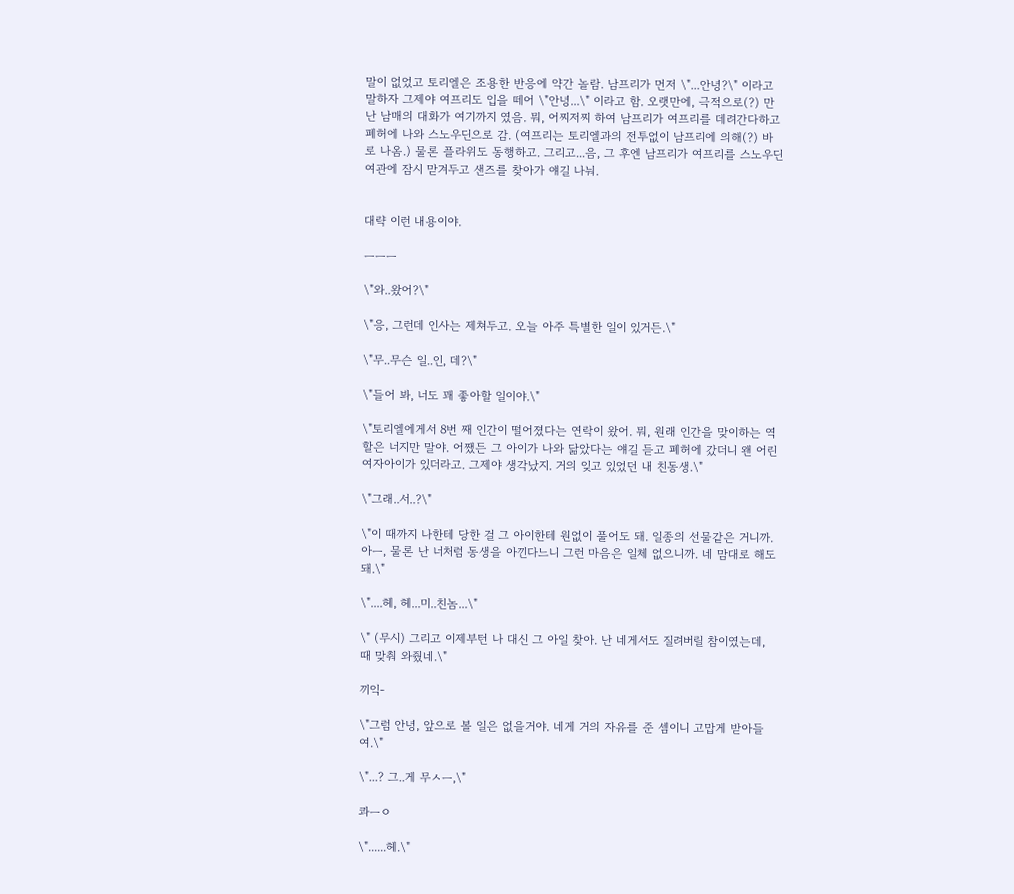말이 없었고 토리엘은 조용한 반응에 약간 놀람. 남프리가 먼저 \"...안녕?\" 이라고 말하자 그제야 여프리도 입을 떼어 \"안녕...\" 이라고 함. 오랫만에, 극적으로(?) 만난 남매의 대화가 여기까지 였음. 뭐, 어찌저찌 하여 남프리가 여프리를 데려간다하고 폐허에 나와 스노우딘으로 감. (여프리는 토리엘과의 전투없이 남프리에 의해(?) 바로 나옴.) 물론 플라위도 동행하고. 그리고...음, 그 후엔 남프리가 여프리를 스노우딘 여관에 잠시 맏겨두고 샌즈를 찾아가 얘길 나눠.


대략 이런 내용이야.

ㅡㅡㅡ

\"와..왔어?\"

\"응, 그런데 인사는 제쳐두고. 오늘 아주 특별한 일이 있거든.\"

\"무..무슨 일..인, 데?\"

\"들어 봐, 너도 꽤 좋아할 일이야.\"

\"토리엘에게서 8번 째 인간이 떨어졌다는 연락이 왔어. 뭐, 원래 인간을 맞이하는 역할은 너지만 말야. 어쨌든 그 아이가 나와 닮았다는 얘길 듣고 폐허에 갔더니 왠 어린 여자아이가 있더라고. 그제야 생각났지. 거의 잊고 있었던 내 친동생.\"

\"그래..서..?\"

\"이 때까지 나한테 당한 걸 그 아이한테 원없이 풀어도 돼. 일종의 선물같은 거니까.
아ㅡ, 물론 난 너처럼 동생을 아낀다느니 그런 마음은 일체 없으니까. 네 맘대로 해도 돼.\"

\"....헤, 헤...미..친놈...\"

\" (무시) 그리고 이제부턴 나 대신 그 아일 찾아. 난 네게서도 질려버릴 참이였는데, 때 맞춰 와줬네.\"

끼익-

\"그럼 안녕, 앞으로 볼 일은 없을거야. 네게 거의 자유를 준 셈이니 고맙게 받아들여.\"

\"...? 그..게 무ㅅㅡ,\"

콰ㅡㅇ

\"......헤.\"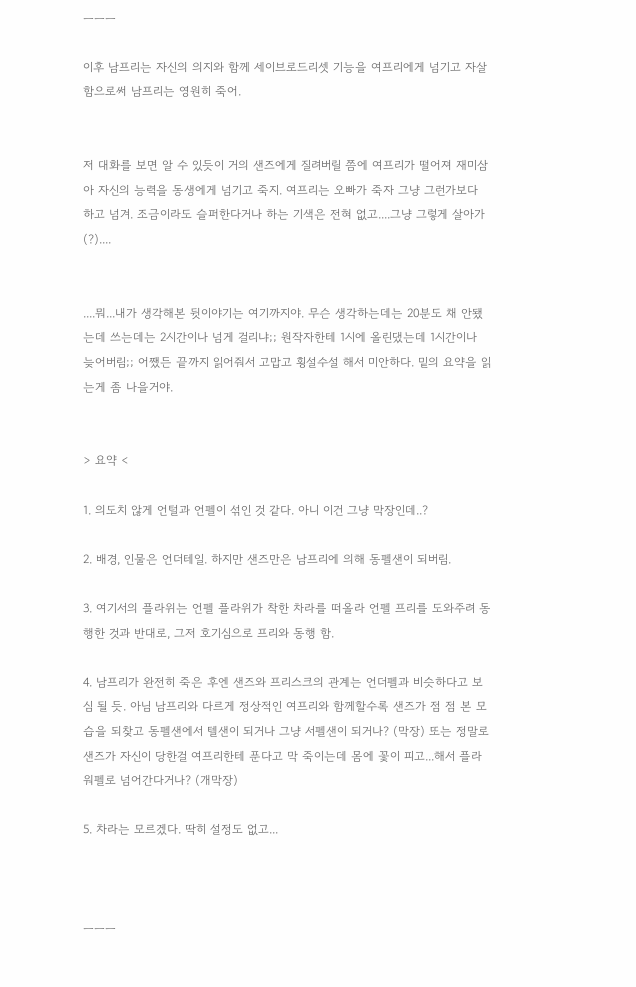ㅡㅡㅡ

이후 남프리는 자신의 의지와 함께 세이브로드리셋 기능을 여프리에게 넘기고 자살함으로써 남프리는 영원히 죽어.


저 대화를 보면 알 수 있듯이 거의 샌즈에게 질려버릴 쯤에 여프리가 떨어져 재미삼아 자신의 능력을 동생에게 넘기고 죽지. 여프리는 오빠가 죽자 그냥 그런가보다 하고 넘겨. 조금이라도 슬퍼한다거나 하는 기색은 전혀 없고....그냥 그렇게 살아가 (?)....


....뭐...내가 생각해본 뒷이야기는 여기까지야. 무슨 생각하는데는 20분도 채 안됐는데 쓰는데는 2시간이나 넘게 걸리냐;; 원작자한테 1시에 올린댔는데 1시간이나 늦어버림;; 어쨌든 끝까지 읽어줘서 고맙고 횡설수설 해서 미안하다. 밑의 요약을 읽는게 좀 나을거야.


> 요약 <

1. 의도치 않게 언털과 언펠이 섞인 것 같다. 아니 이건 그냥 막장인데..?

2. 배경, 인물은 언더테일. 하지만 샌즈만은 남프리에 의해 동펠샌이 되버림.

3. 여기서의 플라위는 언펠 플라위가 착한 차라를 떠올라 언펠 프리를 도와주려 동행한 것과 반대로, 그저 호기심으로 프리와 동행 함.

4. 남프리가 완전히 죽은 후엔 샌즈와 프리스크의 관계는 언더펠과 비슷하다고 보심 될 듯. 아님 남프리와 다르게 정상적인 여프리와 함께할수록 샌즈가 점 점 본 모습을 되찾고 동펠샌에서 텔샌이 되거나 그냥 서펠샌이 되거나? (막장) 또는 정말로 샌즈가 자신이 당한걸 여프리한테 푼다고 막 죽이는데 몸에 꽃이 피고...해서 플라워펠로 넘어간다거나? (개막장)

5. 차라는 모르겠다. 딱히 설정도 없고...



ㅡㅡㅡ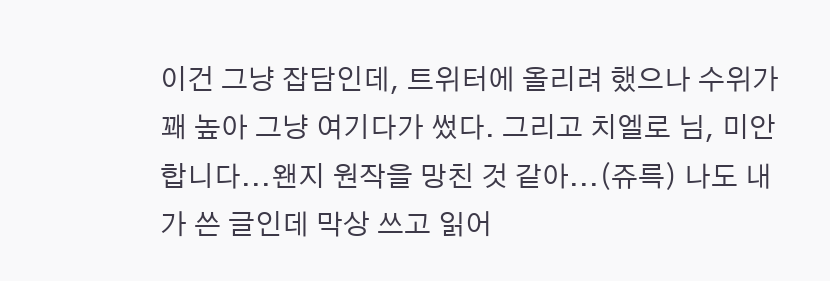이건 그냥 잡담인데, 트위터에 올리려 했으나 수위가 꽤 높아 그냥 여기다가 썼다. 그리고 치엘로 님, 미안합니다...왠지 원작을 망친 것 같아...(쥬륵) 나도 내가 쓴 글인데 막상 쓰고 읽어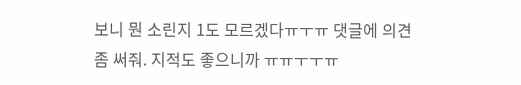보니 뭔 소린지 1도 모르겠다ㅠㅜㅠ 댓글에 의견 좀 써줘. 지적도 좋으니까 ㅠㅠㅜㅜㅠ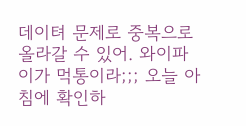데이텨 문제로 중복으로 올라갈 수 있어. 와이파이가 먹통이라;;; 오늘 아침에 확인하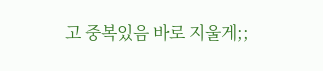고 중복있음 바로 지울게;;